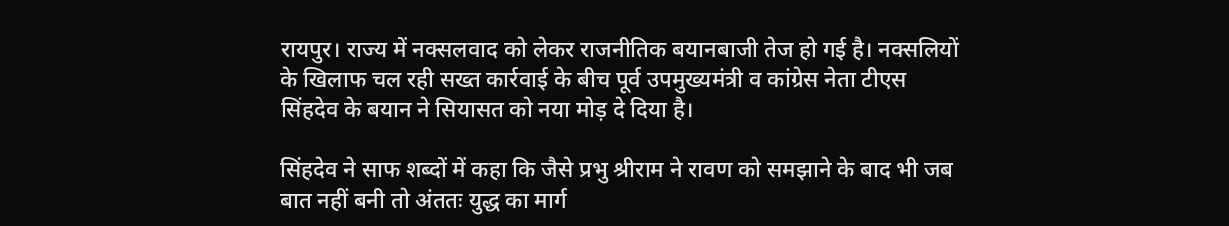रायपुर। राज्य में नक्सलवाद को लेकर राजनीतिक बयानबाजी तेज हो गई है। नक्सलियों के खिलाफ चल रही सख्त कार्रवाई के बीच पूर्व उपमुख्यमंत्री व कांग्रेस नेता टीएस सिंहदेव के बयान ने सियासत को नया मोड़ दे दिया है।

सिंहदेव ने साफ शब्दों में कहा कि जैसे प्रभु श्रीराम ने रावण को समझाने के बाद भी जब बात नहीं बनी तो अंततः युद्ध का मार्ग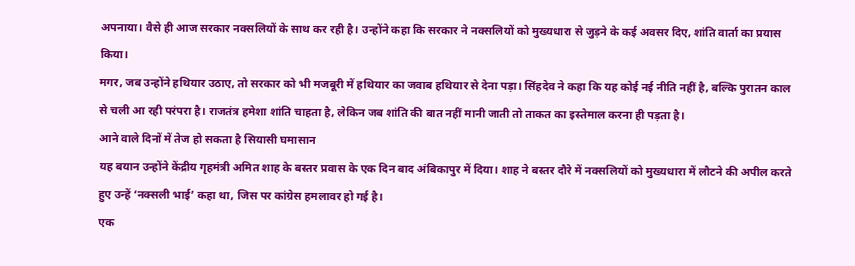अपनाया। वैसे ही आज सरकार नक्सलियों के साथ कर रही है। उन्होंने कहा कि सरकार ने नक्सलियों को मुख्यधारा से जुड़ने के कई अवसर दिए, शांति वार्ता का प्रयास किया।
मगर, जब उन्होंने हथियार उठाए, तो सरकार को भी मजबूरी में हथियार का जवाब हथियार से देना पड़ा। सिंहदेव ने कहा कि यह कोई नई नीति नहीं है, बल्कि पुरातन काल से चली आ रही परंपरा है। राजतंत्र हमेशा शांति चाहता है, लेकिन जब शांति की बात नहीं मानी जाती तो ताकत का इस्तेमाल करना ही पड़ता है।
आने वाले दिनों में तेज हो सकता है सियासी घमासान
यह बयान उन्होंने केंद्रीय गृहमंत्री अमित शाह के बस्तर प्रवास के एक दिन बाद अंबिकापुर में दिया। शाह ने बस्तर दौरे में नक्सलियों को मुख्यधारा में लौटने की अपील करते हुए उन्हें ‘नक्सली भाई’ कहा था, जिस पर कांग्रेस हमलावर हो गई है।
एक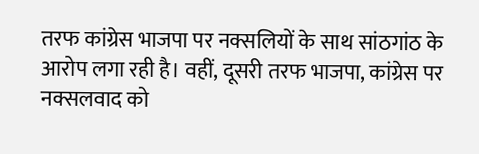तरफ कांग्रेस भाजपा पर नक्सलियों के साथ सांठगांठ के आरोप लगा रही है। वहीं, दूसरी तरफ भाजपा, कांग्रेस पर नक्सलवाद को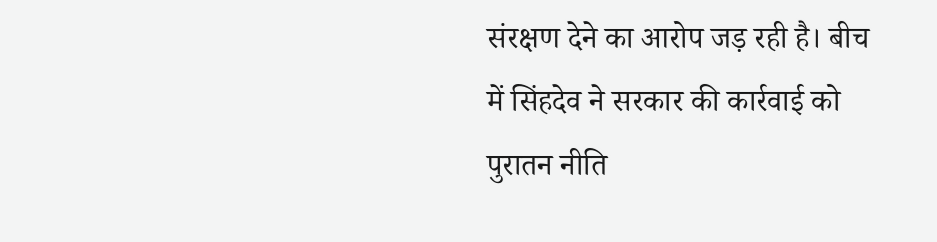संरक्षण देने का आरोप जड़ रही है। बीच में सिंहदेव ने सरकार की कार्रवाई को पुरातन नीति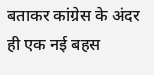बताकर कांग्रेस के अंदर ही एक नई बहस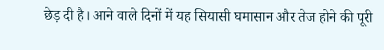छेड़ दी है। आने वाले दिनों में यह सियासी घमासान और तेज होने की पूरी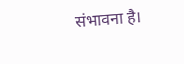संभावना है।